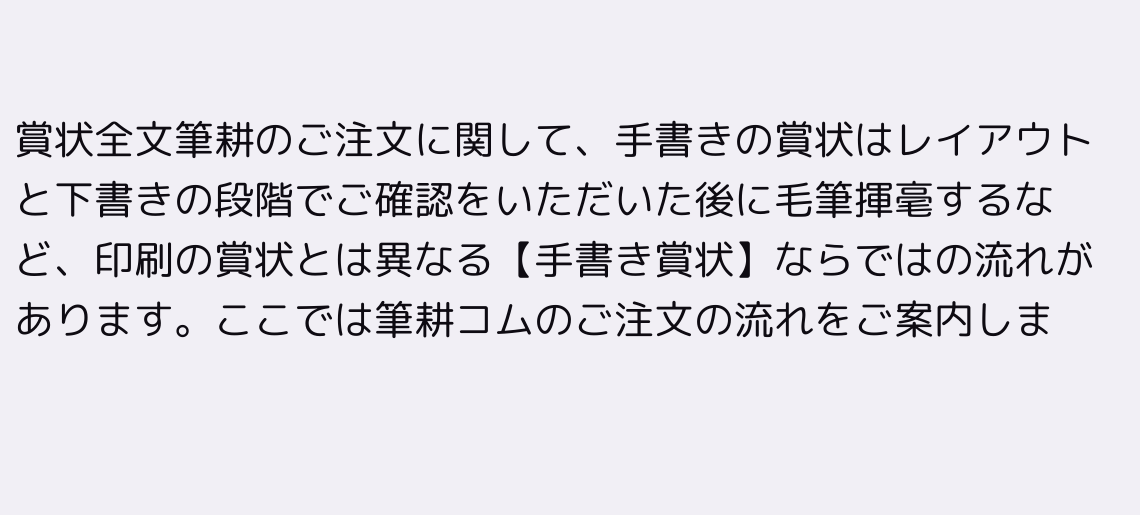賞状全文筆耕のご注文に関して、手書きの賞状はレイアウトと下書きの段階でご確認をいただいた後に毛筆揮毫するなど、印刷の賞状とは異なる【手書き賞状】ならではの流れがあります。ここでは筆耕コムのご注文の流れをご案内しま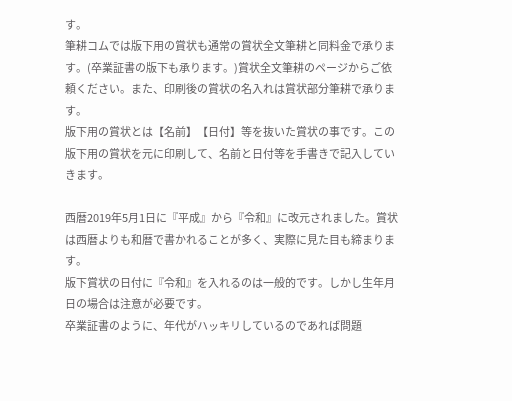す。
筆耕コムでは版下用の賞状も通常の賞状全文筆耕と同料金で承ります。(卒業証書の版下も承ります。)賞状全文筆耕のページからご依頼ください。また、印刷後の賞状の名入れは賞状部分筆耕で承ります。
版下用の賞状とは【名前】【日付】等を抜いた賞状の事です。この版下用の賞状を元に印刷して、名前と日付等を手書きで記入していきます。

西暦2019年5月1日に『平成』から『令和』に改元されました。賞状は西暦よりも和暦で書かれることが多く、実際に見た目も締まります。
版下賞状の日付に『令和』を入れるのは一般的です。しかし生年月日の場合は注意が必要です。
卒業証書のように、年代がハッキリしているのであれば問題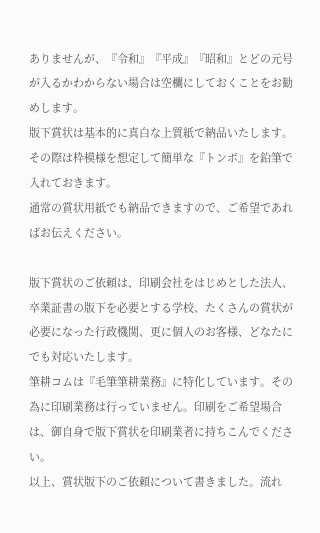ありませんが、『令和』『平成』『昭和』とどの元号が入るかわからない場合は空欄にしておくことをお勧めします。
版下賞状は基本的に真白な上質紙で納品いたします。その際は枠模様を想定して簡単な『トンボ』を鉛筆で入れておきます。
通常の賞状用紙でも納品できますので、ご希望であればお伝えください。

版下賞状のご依頼は、印刷会社をはじめとした法人、卒業証書の版下を必要とする学校、たくさんの賞状が必要になった行政機関、更に個人のお客様、どなたにでも対応いたします。
筆耕コムは『毛筆筆耕業務』に特化しています。その為に印刷業務は行っていません。印刷をご希望場合は、御自身で版下賞状を印刷業者に持ちこんでください。
以上、賞状版下のご依頼について書きました。流れ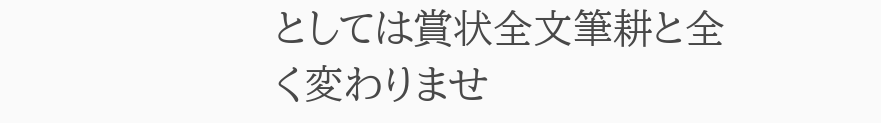としては賞状全文筆耕と全く変わりませ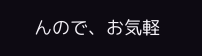んので、お気軽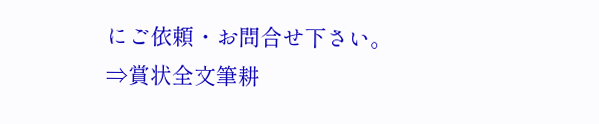にご依頼・お問合せ下さい。⇒賞状全文筆耕